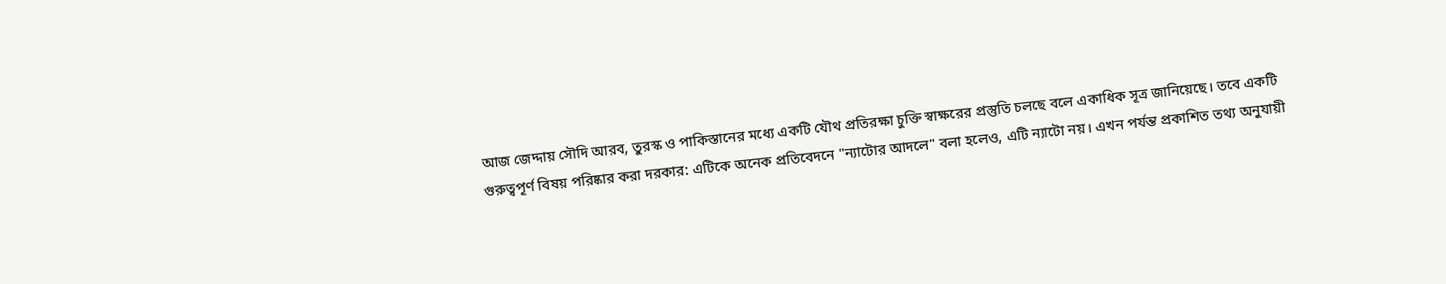আজ জেদ্দায় সৌদি আরব, তুরস্ক ও পাকিস্তানের মধ্যে একটি যৌথ প্রতিরক্ষা চুক্তি স্বাক্ষরের প্রস্তুতি চলছে বলে একাধিক সূত্র জানিয়েছে। তবে একটি গুরুত্বপূর্ণ বিষয় পরিষ্কার করা দরকার: এটিকে অনেক প্রতিবেদনে "ন্যাটোর আদলে" বলা হলেও, এটি ন্যাটো নয়। এখন পর্যন্ত প্রকাশিত তথ্য অনুযায়ী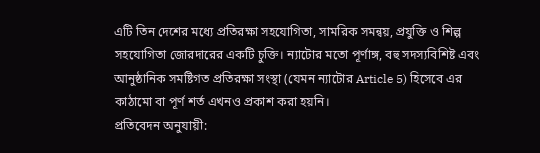এটি তিন দেশের মধ্যে প্রতিরক্ষা সহযোগিতা, সামরিক সমন্বয়, প্রযুক্তি ও শিল্প সহযোগিতা জোরদারের একটি চুক্তি। ন্যাটোর মতো পূর্ণাঙ্গ, বহু সদস্যবিশিষ্ট এবং আনুষ্ঠানিক সমষ্টিগত প্রতিরক্ষা সংস্থা (যেমন ন্যাটোর Article 5) হিসেবে এর কাঠামো বা পূর্ণ শর্ত এখনও প্রকাশ করা হয়নি।
প্রতিবেদন অনুযায়ী: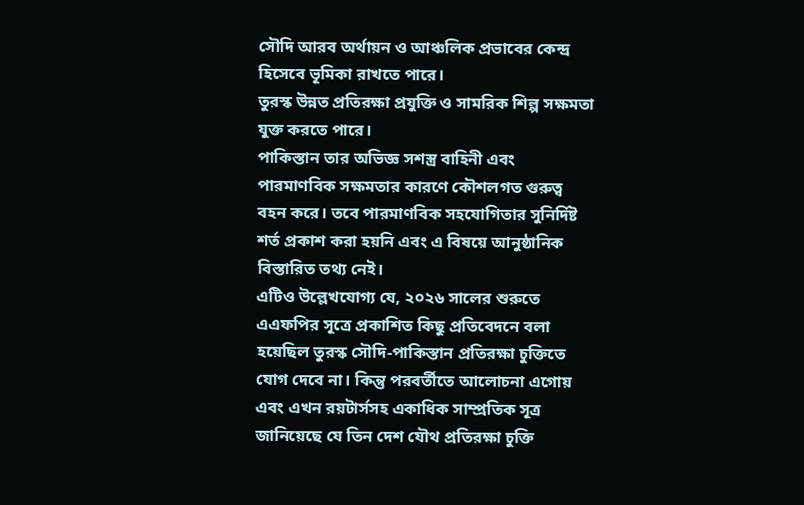সৌদি আরব অর্থায়ন ও আঞ্চলিক প্রভাবের কেন্দ্র হিসেবে ভূমিকা রাখতে পারে।
তুরস্ক উন্নত প্রতিরক্ষা প্রযুক্তি ও সামরিক শিল্প সক্ষমতা যুক্ত করতে পারে।
পাকিস্তান তার অভিজ্ঞ সশস্ত্র বাহিনী এবং পারমাণবিক সক্ষমতার কারণে কৌশলগত গুরুত্ব বহন করে। তবে পারমাণবিক সহযোগিতার সুনির্দিষ্ট শর্ত প্রকাশ করা হয়নি এবং এ বিষয়ে আনুষ্ঠানিক বিস্তারিত তথ্য নেই।
এটিও উল্লেখযোগ্য যে, ২০২৬ সালের শুরুতে এএফপির সূত্রে প্রকাশিত কিছু প্রতিবেদনে বলা হয়েছিল তুরস্ক সৌদি-পাকিস্তান প্রতিরক্ষা চুক্তিতে যোগ দেবে না। কিন্তু পরবর্তীতে আলোচনা এগোয় এবং এখন রয়টার্সসহ একাধিক সাম্প্রতিক সূত্র জানিয়েছে যে তিন দেশ যৌথ প্রতিরক্ষা চুক্তি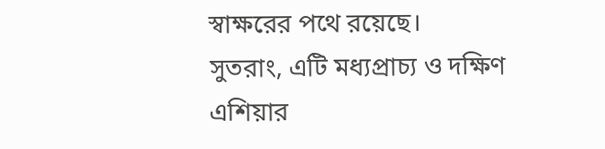স্বাক্ষরের পথে রয়েছে।
সুতরাং, এটি মধ্যপ্রাচ্য ও দক্ষিণ এশিয়ার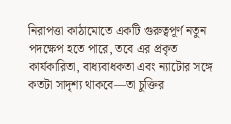নিরাপত্তা কাঠামোতে একটি গুরুত্বপূর্ণ নতুন পদক্ষেপ হতে পারে, তবে এর প্রকৃত কার্যকারিতা, বাধ্যবাধকতা এবং ন্যাটোর সঙ্গে কতটা সাদৃশ্য থাকবে—তা চুক্তির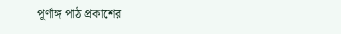পূর্ণাঙ্গ পাঠ প্রকাশের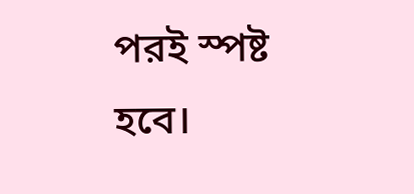পরই স্পষ্ট হবে।